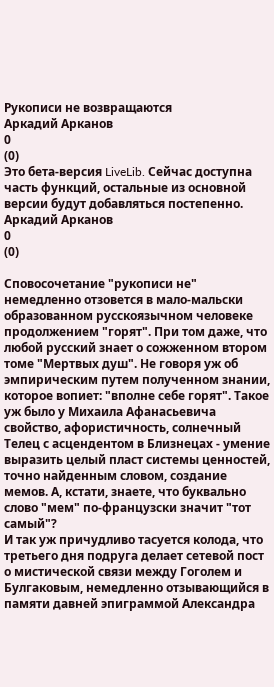Рукописи не возвращаются
Аркадий Арканов
0
(0)
Это бета-версия LiveLib. Сейчас доступна часть функций, остальные из основной версии будут добавляться постепенно.
Аркадий Арканов
0
(0)

Сповосочетание "рукописи не" немедленно отзовется в мало-мальски образованном русскоязычном человеке продолжением "горят". При том даже, что любой русский знает о сожженном втором томе "Мертвых душ". Не говоря уж об эмпирическим путем полученном знании, которое вопиет: "вполне себе горят". Такое уж было у Михаила Афанасьевича свойство, афористичность, солнечный Телец с асцендентом в Близнецах - умение выразить целый пласт системы ценностей, точно найденным словом, создание мемов. А, кстати, знаете, что буквально слово "мем" по-французски значит "тот самый"?
И так уж причудливо тасуется колода, что третьего дня подруга делает сетевой пост о мистической связи между Гоголем и Булгаковым, немедленно отзывающийся в памяти давней эпиграммой Александра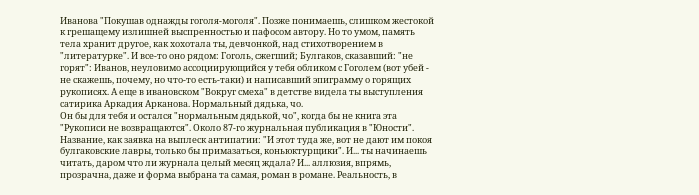Иванова "Покушав однажды гоголя-моголя". Позже понимаешь, слишком жестокой к грешащему излишней выспренностью и пафосом автору. Но то умом, память тела хранит другое, как хохотала ты, девчонкой, над стихотворением в "литературке". И все-то оно рядом: Гоголь, сжегший; Булгаков, сказавший: "не горят": Иванов, неуловимо ассоциирующийся у тебя обликом с Гоголем (вот убей - не скажешь, почему, но что-то есть-таки) и написавший эпиграмму о горящих рукописях. А еще в ивановском "Вокруг смеха" в детстве видела ты выступления сатирика Аркадия Арканова. Нормальный дядька, чо.
Он бы для тебя и остался "нормальным дядькой, чо", когда бы не книга эта "Рукописи не возвращаются". Около 87-го журнальная публикация в "Юности". Название, как заявка на выплеск антипатии: "И этот туда же, вот не дают им покоя булгаковские лавры, только бы примазаться, коньюктурщики". И... ты начинаешь читать, даром что ли журнала целый месяц ждала? И... аллюзия, впрямь, прозрачна, даже и форма выбрана та самая, роман в романе. Реальность, в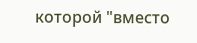которой "вместо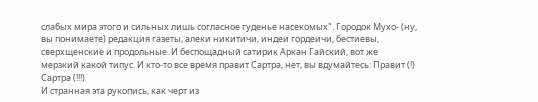слабых мира этого и сильных лишь согласное гуденье насекомых". Городок Мухо- (ну, вы понимаете) редакция газеты, алеки никитичи, индеи гордеичи, бестиевы, сверхщенские и продольные. И беспощадный сатирик Аркан Гайский, вот же мерзкий какой типус. И кто-то все время правит Сартра, нет, вы вдумайтесь: Правит (!) Сартра (!!!)
И странная эта рукопись, как черт из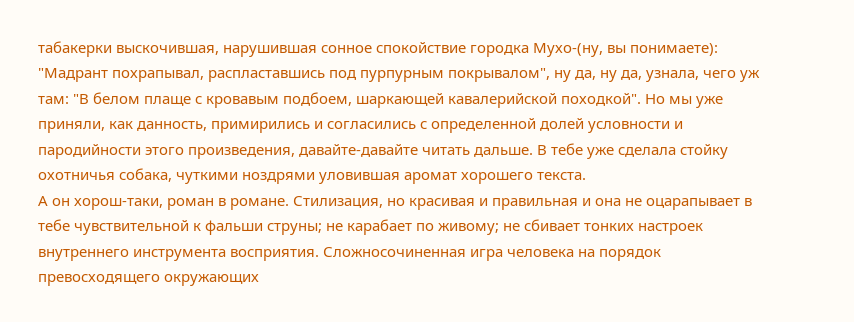табакерки выскочившая, нарушившая сонное спокойствие городка Мухо-(ну, вы понимаете): "Мадрант похрапывал, распластавшись под пурпурным покрывалом", ну да, ну да, узнала, чего уж там: "В белом плаще с кровавым подбоем, шаркающей кавалерийской походкой". Но мы уже приняли, как данность, примирились и согласились с определенной долей условности и пародийности этого произведения, давайте-давайте читать дальше. В тебе уже сделала стойку охотничья собака, чуткими ноздрями уловившая аромат хорошего текста.
А он хорош-таки, роман в романе. Стилизация, но красивая и правильная и она не оцарапывает в тебе чувствительной к фальши струны; не карабает по живому; не сбивает тонких настроек внутреннего инструмента восприятия. Сложносочиненная игра человека на порядок превосходящего окружающих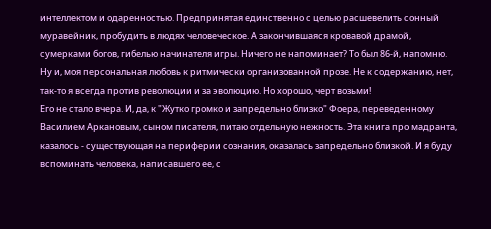интеллектом и одаренностью. Предпринятая единственно с целью расшевелить сонный муравейник, пробудить в людях человеческое. А закончившаяся кровавой драмой, сумерками богов, гибелью начинателя игры. Ничего не напоминает? То был 86-й, напомню.
Ну и, моя персональная любовь к ритмически организованной прозе. Не к содержанию, нет, так-то я всегда против революции и за эволюцию. Но хорошо, черт возьми!
Его не стало вчера. И, да, к "Жутко громко и запредельно близко" Фоера, переведенному Василием Аркановым, сыном писателя, питаю отдельную нежность. Эта книга про мадранта, казалось - существующая на периферии сознания, оказалась запредельно близкой. И я буду вспоминать человека, написавшего ее, с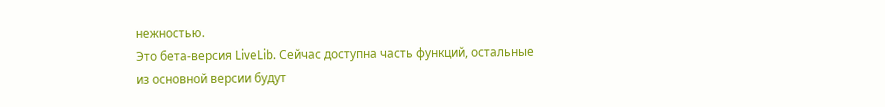нежностью.
Это бета-версия LiveLib. Сейчас доступна часть функций, остальные из основной версии будут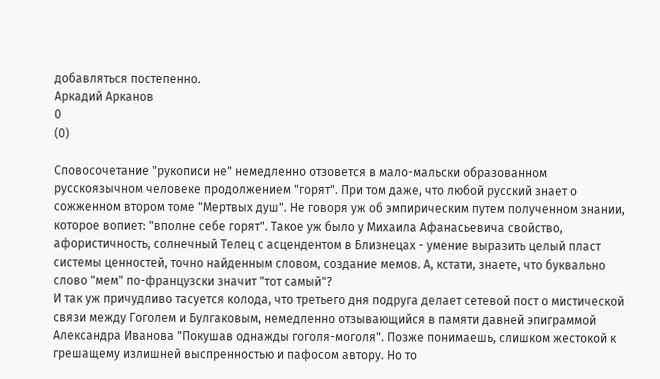добавляться постепенно.
Аркадий Арканов
0
(0)

Сповосочетание "рукописи не" немедленно отзовется в мало-мальски образованном русскоязычном человеке продолжением "горят". При том даже, что любой русский знает о сожженном втором томе "Мертвых душ". Не говоря уж об эмпирическим путем полученном знании, которое вопиет: "вполне себе горят". Такое уж было у Михаила Афанасьевича свойство, афористичность, солнечный Телец с асцендентом в Близнецах - умение выразить целый пласт системы ценностей, точно найденным словом, создание мемов. А, кстати, знаете, что буквально слово "мем" по-французски значит "тот самый"?
И так уж причудливо тасуется колода, что третьего дня подруга делает сетевой пост о мистической связи между Гоголем и Булгаковым, немедленно отзывающийся в памяти давней эпиграммой Александра Иванова "Покушав однажды гоголя-моголя". Позже понимаешь, слишком жестокой к грешащему излишней выспренностью и пафосом автору. Но то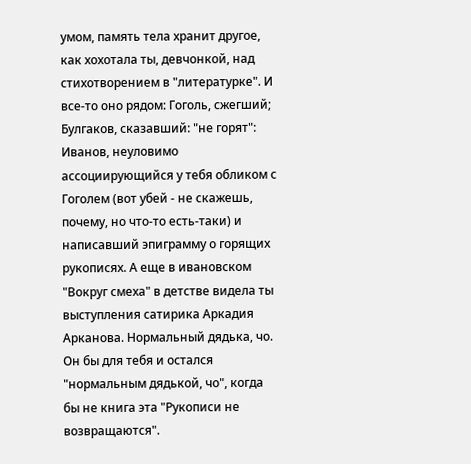умом, память тела хранит другое, как хохотала ты, девчонкой, над стихотворением в "литературке". И все-то оно рядом: Гоголь, сжегший; Булгаков, сказавший: "не горят": Иванов, неуловимо ассоциирующийся у тебя обликом с Гоголем (вот убей - не скажешь, почему, но что-то есть-таки) и написавший эпиграмму о горящих рукописях. А еще в ивановском "Вокруг смеха" в детстве видела ты выступления сатирика Аркадия Арканова. Нормальный дядька, чо.
Он бы для тебя и остался "нормальным дядькой, чо", когда бы не книга эта "Рукописи не возвращаются".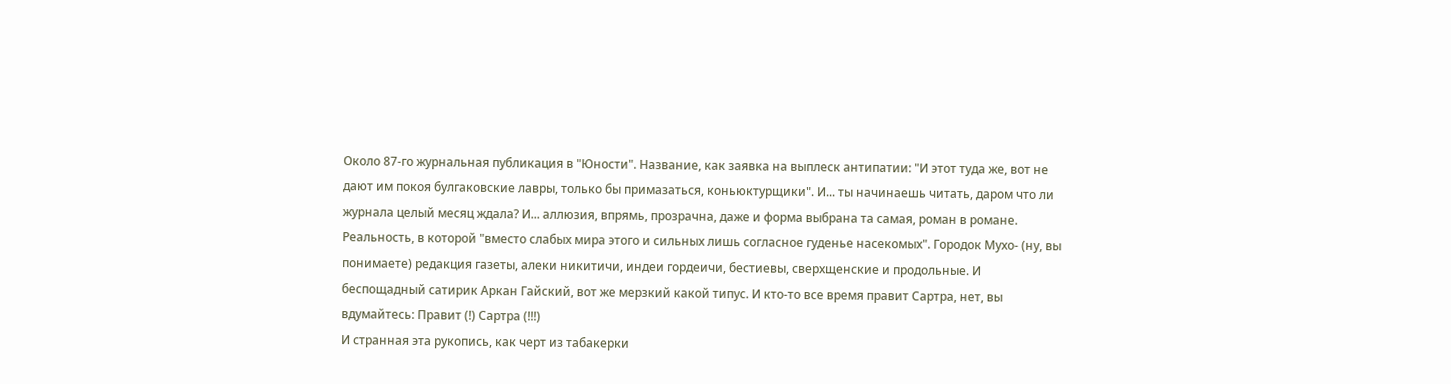Около 87-го журнальная публикация в "Юности". Название, как заявка на выплеск антипатии: "И этот туда же, вот не дают им покоя булгаковские лавры, только бы примазаться, коньюктурщики". И... ты начинаешь читать, даром что ли журнала целый месяц ждала? И... аллюзия, впрямь, прозрачна, даже и форма выбрана та самая, роман в романе. Реальность, в которой "вместо слабых мира этого и сильных лишь согласное гуденье насекомых". Городок Мухо- (ну, вы понимаете) редакция газеты, алеки никитичи, индеи гордеичи, бестиевы, сверхщенские и продольные. И беспощадный сатирик Аркан Гайский, вот же мерзкий какой типус. И кто-то все время правит Сартра, нет, вы вдумайтесь: Правит (!) Сартра (!!!)
И странная эта рукопись, как черт из табакерки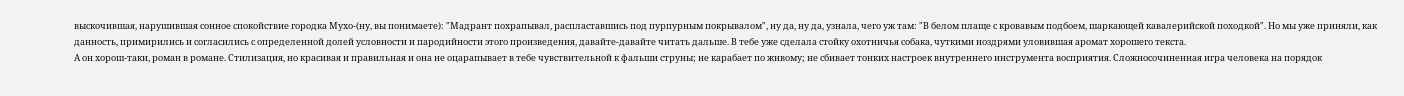выскочившая, нарушившая сонное спокойствие городка Мухо-(ну, вы понимаете): "Мадрант похрапывал, распластавшись под пурпурным покрывалом", ну да, ну да, узнала, чего уж там: "В белом плаще с кровавым подбоем, шаркающей кавалерийской походкой". Но мы уже приняли, как данность, примирились и согласились с определенной долей условности и пародийности этого произведения, давайте-давайте читать дальше. В тебе уже сделала стойку охотничья собака, чуткими ноздрями уловившая аромат хорошего текста.
А он хорош-таки, роман в романе. Стилизация, но красивая и правильная и она не оцарапывает в тебе чувствительной к фальши струны; не карабает по живому; не сбивает тонких настроек внутреннего инструмента восприятия. Сложносочиненная игра человека на порядок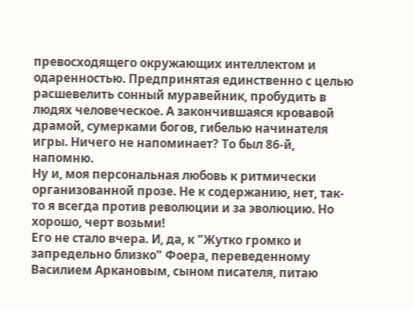превосходящего окружающих интеллектом и одаренностью. Предпринятая единственно с целью расшевелить сонный муравейник, пробудить в людях человеческое. А закончившаяся кровавой драмой, сумерками богов, гибелью начинателя игры. Ничего не напоминает? То был 86-й, напомню.
Ну и, моя персональная любовь к ритмически организованной прозе. Не к содержанию, нет, так-то я всегда против революции и за эволюцию. Но хорошо, черт возьми!
Его не стало вчера. И, да, к "Жутко громко и запредельно близко" Фоера, переведенному Василием Аркановым, сыном писателя, питаю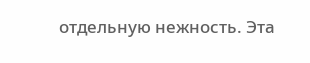отдельную нежность. Эта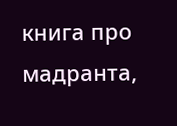книга про мадранта,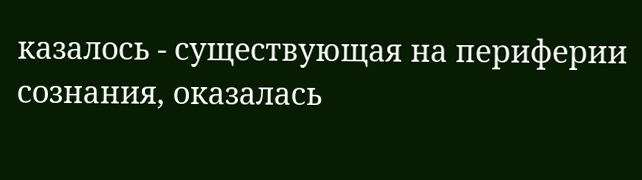казалось - существующая на периферии сознания, оказалась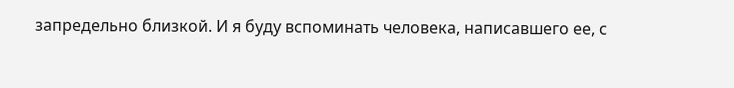запредельно близкой. И я буду вспоминать человека, написавшего ее, с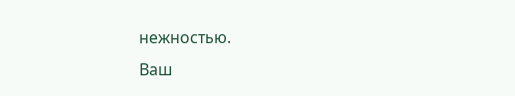нежностью.
Ваш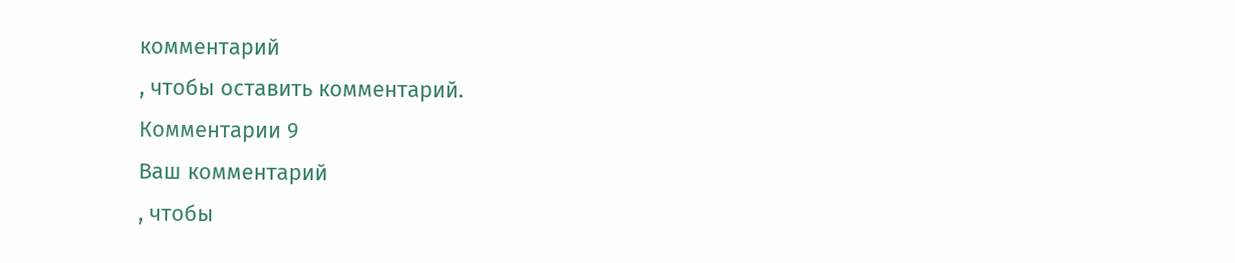комментарий
, чтобы оставить комментарий.
Комментарии 9
Ваш комментарий
, чтобы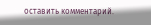оставить комментарий.